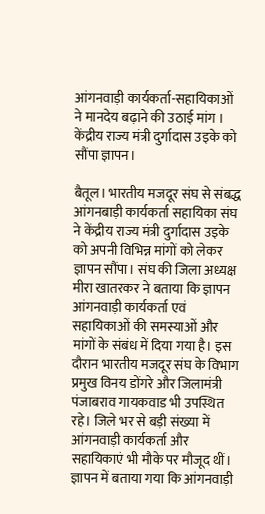आंगनवाड़ी कार्यकर्ता-सहायिकाओं ने मानदेय बढ़ाने की उठाई मांग ।
केंद्रीय राज्य मंत्री दुर्गादास उइके को सौंपा ज्ञापन।

बैतूल। भारतीय मजदूर संघ से संबद्ध आंगनबाड़ी कार्यकर्ता सहायिका संघ ने केंद्रीय राज्य मंत्री दुर्गादास उइके को अपनी विभिन्न मांगों को लेकर ज्ञापन सौंपा। संघ की जिला अध्यक्ष मीरा खातरकर ने बताया कि ज्ञापन आंगनवाड़ी कार्यकर्ता एवं सहायिकाओं की समस्याओं और मांगों के संबंध में दिया गया है। इस दौरान भारतीय मजदूर संघ के विभाग प्रमुख विनय डोंगरे और जिलामंत्री पंजाबराव गायकवाड भी उपस्थित रहे। जिले भर से बड़ी संख्या में आंगनवाड़ी कार्यकर्ता और सहायिकाएं भी मौके पर मौजूद थीं।
ज्ञापन में बताया गया कि आंगनवाड़ी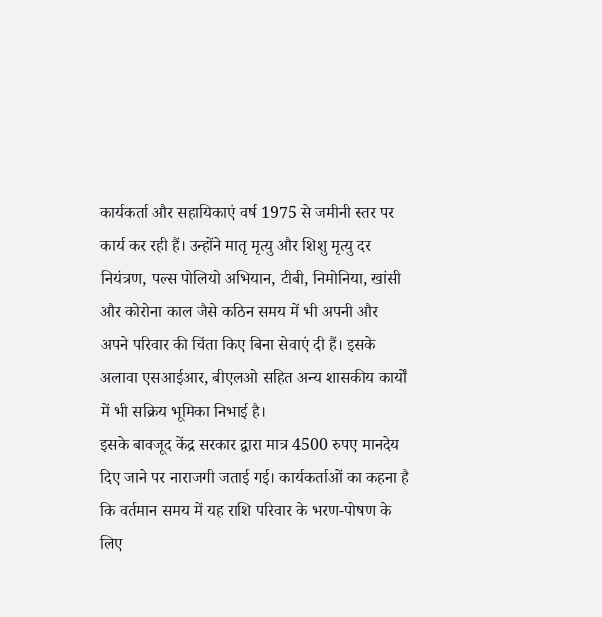कार्यकर्ता और सहायिकाएं वर्ष 1975 से जमीनी स्तर पर कार्य कर रही हैं। उन्होंने मातृ मृत्यु और शिशु मृत्यु दर नियंत्रण, पल्स पोलियो अभियान, टीबी, निमोनिया, खांसी और कोरोना काल जैसे कठिन समय में भी अपनी और अपने परिवार की चिंता किए बिना सेवाएं दी हैं। इसके अलावा एसआईआर, बीएलओ सहित अन्य शासकीय कार्यों में भी सक्रिय भूमिका निभाई है।
इसके बावजूद केंद्र सरकार द्वारा मात्र 4500 रुपए मानदेय दिए जाने पर नाराजगी जताई गई। कार्यकर्ताओं का कहना है कि वर्तमान समय में यह राशि परिवार के भरण-पोषण के लिए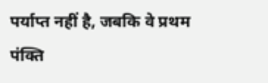पर्याप्त नहीं है, जबकि वे प्रथम पंक्ति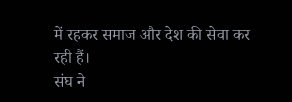में रहकर समाज और देश की सेवा कर रही हैं।
संघ ने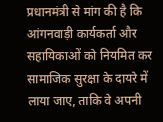प्रधानमंत्री से मांग की है कि आंगनवाड़ी कार्यकर्ता और सहायिकाओं को नियमित कर सामाजिक सुरक्षा के दायरे में लाया जाए, ताकि वे अपनी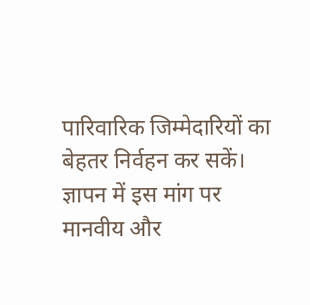पारिवारिक जिम्मेदारियों का बेहतर निर्वहन कर सकें। ज्ञापन में इस मांग पर मानवीय और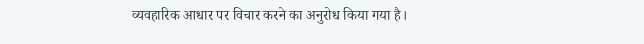व्यवहारिक आधार पर विचार करने का अनुरोध किया गया है।